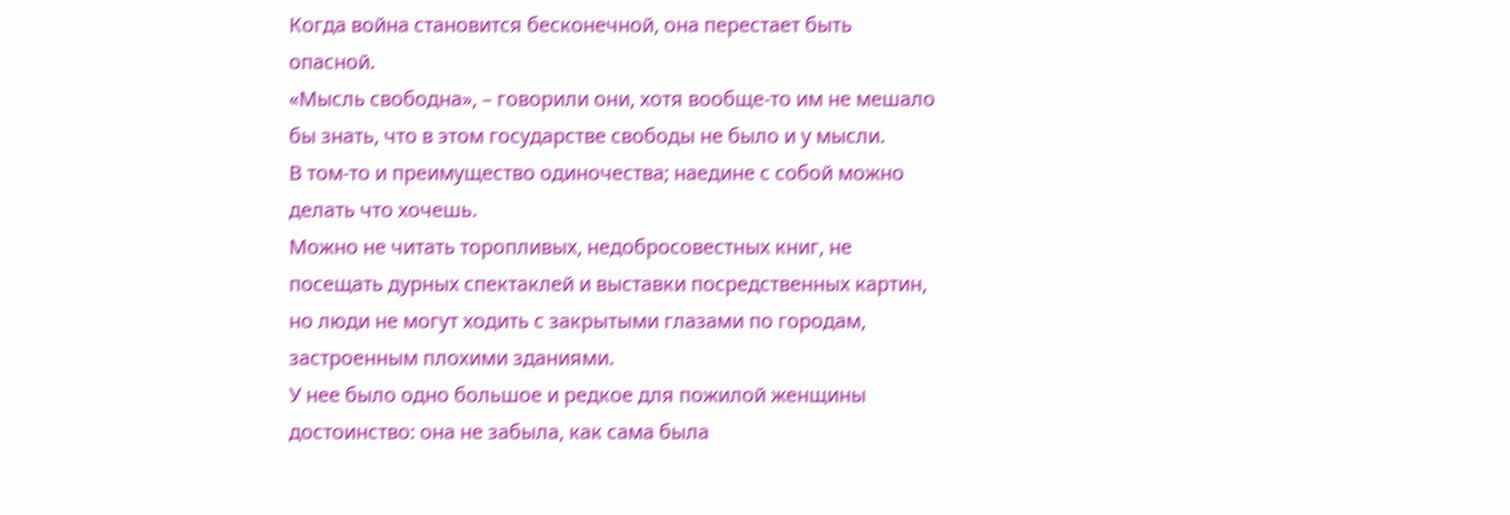Когда война становится бесконечной, она перестает быть опасной.
«Мысль свободна», – говорили они, хотя вообще-то им не мешало бы знать, что в этом государстве свободы не было и у мысли.
В том-то и преимущество одиночества; наедине с собой можно делать что хочешь.
Можно не читать торопливых, недобросовестных книг, не посещать дурных спектаклей и выставки посредственных картин, но люди не могут ходить с закрытыми глазами по городам, застроенным плохими зданиями.
У нее было одно большое и редкое для пожилой женщины достоинство: она не забыла, как сама была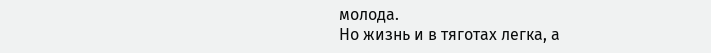молода.
Но жизнь и в тяготах легка, а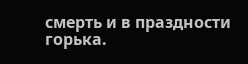смерть и в праздности горька.